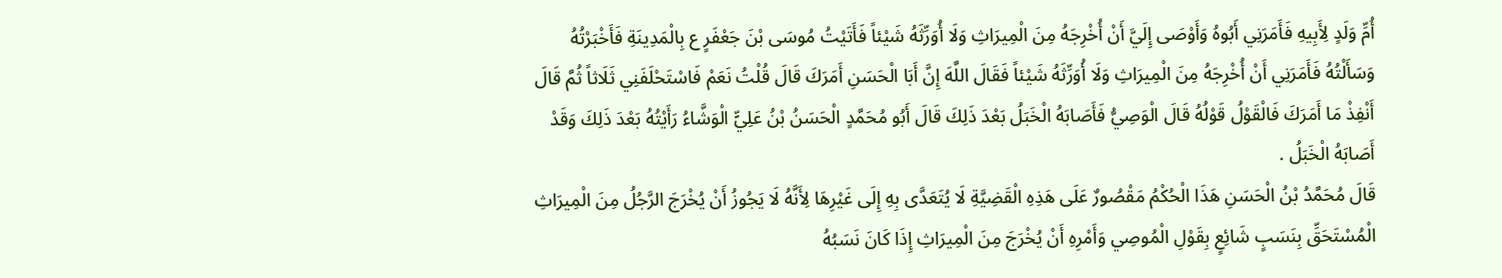أُمِّ وَلَدٍ لِأَبِيهِ فَأَمَرَنِي أَبُوهُ وَأَوْصَى إِلَيَّ أَنْ أُخْرِجَهُ مِنَ الْمِيرَاثِ وَلَا أُوَرِّثَهُ شَيْئاً فَأَتَيْتُ مُوسَى بْنَ جَعْفَرٍ ع بِالْمَدِينَةِ فَأَخْبَرْتُهُ وَسَأَلْتُهُ فَأَمَرَنِي أَنْ أُخْرِجَهُ مِنَ الْمِيرَاثِ وَلَا أُوَرِّثَهُ شَيْئاً فَقَالَ اللَّهَ إِنَّ أَبَا الْحَسَنِ أَمَرَكَ قَالَ قُلْتُ نَعَمْ فَاسْتَحْلَفَنِي ثَلَاثاً ثُمَّ قَالَ أَنْفِذْ مَا أَمَرَكَ فَالْقَوْلُ قَوْلُهُ قَالَ الْوَصِيُّ فَأَصَابَهُ الْخَبَلُ بَعْدَ ذَلِكَ قَالَ أَبُو مُحَمَّدٍ الْحَسَنُ بْنُ عَلِيٍّ الْوَشَّاءُ رَأَيْتُهُ بَعْدَ ذَلِكَ وَقَدْ أَصَابَهُ الْخَبَلُ .
قَالَ مُحَمَّدُ بْنُ الْحَسَنِ هَذَا الْحُكْمُ مَقْصُورٌ عَلَى هَذِهِ الْقَضِيَّةِ لَا يُتَعَدَّى بِهِ إِلَى غَيْرِهَا لِأَنَّهُ لَا يَجُوزُ أَنْ يُخْرَجَ الرَّجُلُ مِنَ الْمِيرَاثِ الْمُسْتَحَقِّ بِنَسَبٍ شَائِعٍ بِقَوْلِ الْمُوصِي وَأَمْرِهِ أَنْ يُخْرَجَ مِنَ الْمِيرَاثِ إِذَا كَانَ نَسَبُهُ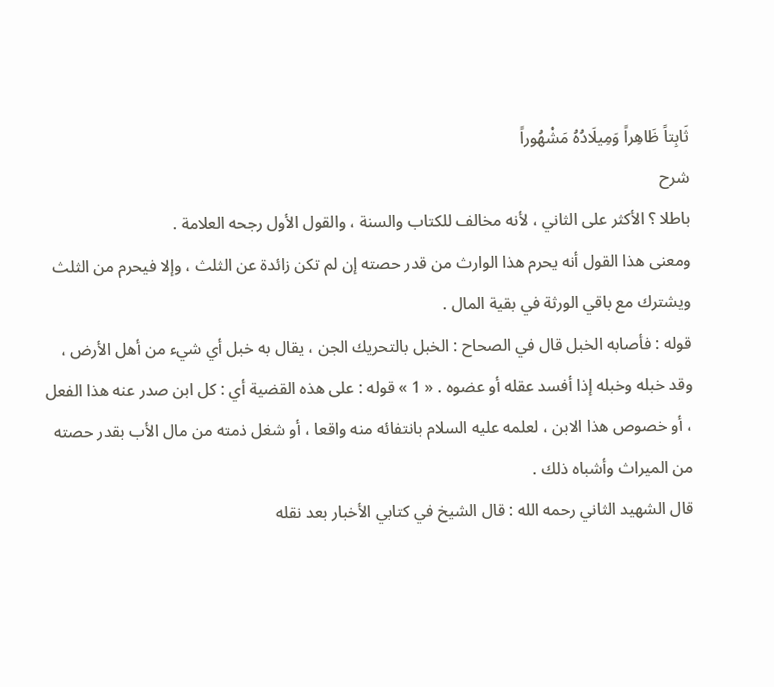ثَابِتاً ظَاهِراً وَمِيلَادُهُ مَشْهُوراً
شرح
باطلا ؟ الأكثر على الثاني ، لأنه مخالف للكتاب والسنة ، والقول الأول رجحه العلامة .
ومعنى هذا القول أنه يحرم هذا الوارث من قدر حصته إن لم تكن زائدة عن الثلث ، وإلا فيحرم من الثلث ويشترك مع باقي الورثة في بقية المال .
قوله : فأصابه الخبل قال في الصحاح : الخبل بالتحريك الجن ، يقال به خبل أي شيء من أهل الأرض ، وقد خبله وخبله إذا أفسد عقله أو عضوه . « 1 » قوله : على هذه القضية أي : كل ابن صدر عنه هذا الفعل ، أو خصوص هذا الابن ، لعلمه عليه السلام بانتفائه منه واقعا ، أو شغل ذمته من مال الأب بقدر حصته من الميراث وأشباه ذلك .
قال الشهيد الثاني رحمه الله : قال الشيخ في كتابي الأخبار بعد نقله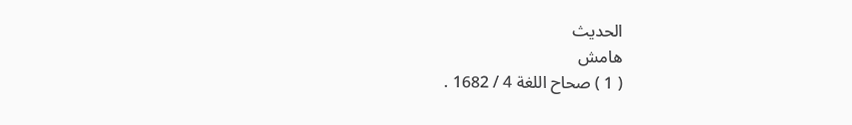الحديث
هامش
( 1 ) صحاح اللغة 4 / 1682 .